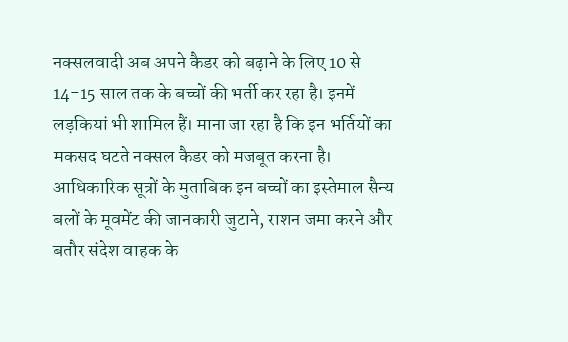नक्सलवादी अब अपने कैडर को बढ़ाने के लिए 10 से 14-15 साल तक के बच्चों की भर्ती कर रहा है। इनमें लड़कियां भी शामिल हैं। माना जा रहा है कि इन भर्तियों का मकसद घटते नक्सल कैडर को मजबूत करना है।
आधिकारिक सूत्रों के मुताबिक इन बच्चों का इस्तेमाल सैन्य बलों के मूवमेंट की जानकारी जुटाने, राशन जमा करने और बतौर संदेश वाहक के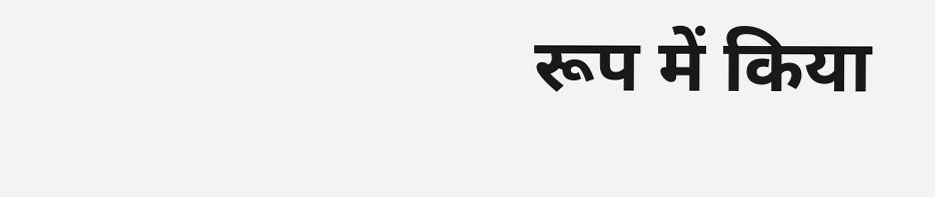रूप में किया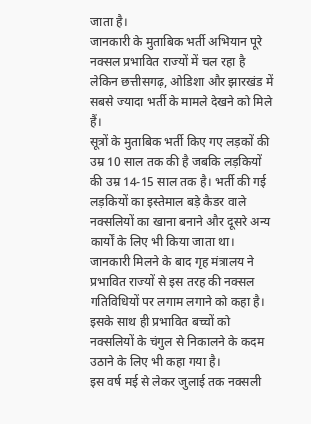जाता है।
जानकारी के मुताबिक भर्ती अभियान पूरे नक्सल प्रभावित राज्यों में चल रहा है लेकिन छत्तीसगढ़, ओडिशा और झारखंड में सबसे ज्यादा भर्ती के मामले देखने को मिले हैं।
सूत्रों के मुताबिक भर्ती किए गए लड़कों की उम्र 10 साल तक की है जबकि लड़कियों की उम्र 14-15 साल तक है। भर्ती की गई लड़कियों का इस्तेमाल बड़े कैडर वाले नक्सलियों का खाना बनाने और दूसरे अन्य कार्यों के लिए भी किया जाता था।
जानकारी मिलने के बाद गृह मंत्रालय ने प्रभावित राज्यों से इस तरह की नक्सल गतिविधियों पर लगाम लगाने को कहा है। इसके साथ ही प्रभावित बच्चों को नक्सलियों के चंगुल से निकालने के कदम उठाने के लिए भी कहा गया है।
इस वर्ष मई से लेकर जुलाई तक नक्सली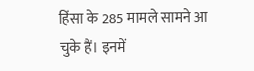हिंसा के 285 मामले सामने आ चुके हैं। इनमें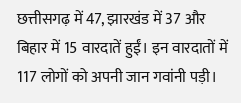छत्तीसगढ़ में 47, झारखंड में 37 और बिहार में 15 वारदातें हुईं। इन वारदातों में 117 लोगों को अपनी जान गवांनी पड़ी।